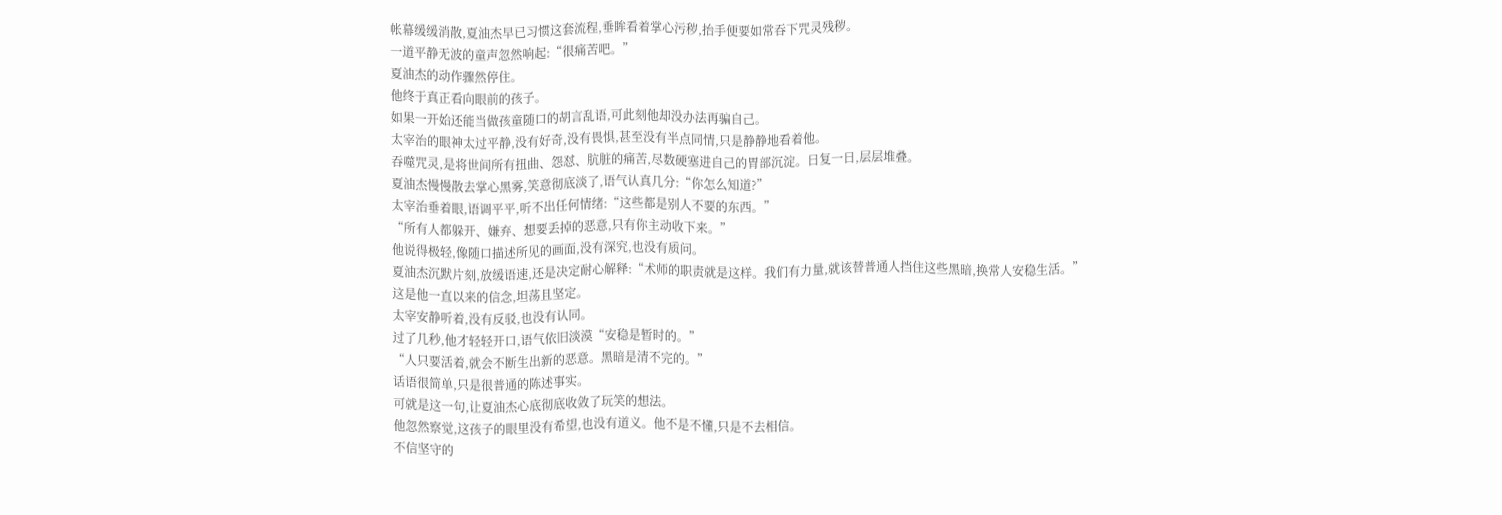帐幕缓缓消散,夏油杰早已习惯这套流程,垂眸看着掌心污秽,抬手便要如常吞下咒灵残秽。
一道平静无波的童声忽然响起:“很痛苦吧。”
夏油杰的动作骤然停住。
他终于真正看向眼前的孩子。
如果一开始还能当做孩童随口的胡言乱语,可此刻他却没办法再骗自己。
太宰治的眼神太过平静,没有好奇,没有畏惧,甚至没有半点同情,只是静静地看着他。
吞噬咒灵,是将世间所有扭曲、怨怼、肮脏的痛苦,尽数硬塞进自己的胃部沉淀。日复一日,层层堆叠。
夏油杰慢慢散去掌心黑雾,笑意彻底淡了,语气认真几分:“你怎么知道?”
太宰治垂着眼,语调平平,听不出任何情绪:“这些都是别人不要的东西。”
“所有人都躲开、嫌弃、想要丢掉的恶意,只有你主动收下来。”
他说得极轻,像随口描述所见的画面,没有深究,也没有质问。
夏油杰沉默片刻,放缓语速,还是决定耐心解释:“术师的职责就是这样。我们有力量,就该替普通人挡住这些黑暗,换常人安稳生活。”
这是他一直以来的信念,坦荡且坚定。
太宰安静听着,没有反驳,也没有认同。
过了几秒,他才轻轻开口,语气依旧淡漠“安稳是暂时的。”
“人只要活着,就会不断生出新的恶意。黑暗是清不完的。”
话语很简单,只是很普通的陈述事实。
可就是这一句,让夏油杰心底彻底收敛了玩笑的想法。
他忽然察觉,这孩子的眼里没有希望,也没有道义。他不是不懂,只是不去相信。
不信坚守的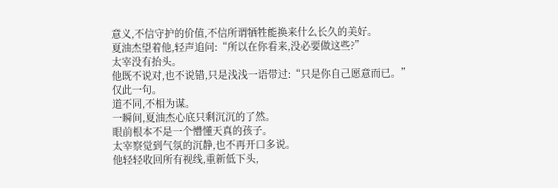意义,不信守护的价值,不信所谓牺牲能换来什么长久的美好。
夏油杰望着他,轻声追问:“所以在你看来,没必要做这些?”
太宰没有抬头。
他既不说对,也不说错,只是浅浅一语带过:“只是你自己愿意而已。”
仅此一句。
道不同,不相为谋。
一瞬间,夏油杰心底只剩沉沉的了然。
眼前根本不是一个懵懂天真的孩子。
太宰察觉到气氛的沉静,也不再开口多说。
他轻轻收回所有视线,重新低下头,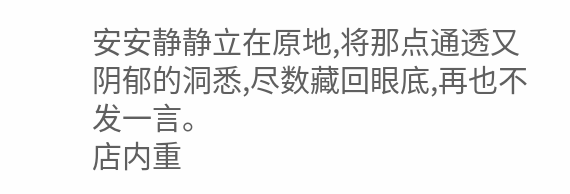安安静静立在原地,将那点通透又阴郁的洞悉,尽数藏回眼底,再也不发一言。
店内重